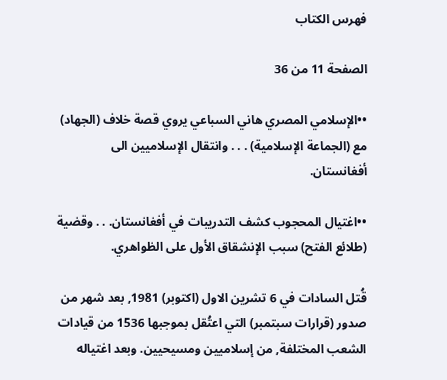فهرس الكتاب

الصفحة 11 من 36

••الإسلامي المصري هاني السباعي يروي قصة خلاف (الجهاد) مع (الجماعة الإسلامية) . . . وانتقال الإسلاميين الى أفغانستان.

••اغتيال المحجوب كشف التدريبات في أفغانستان. . . وقضية (طلائع الفتح) سبب الإنشقاق الأول على الظواهري.

قُتل السادات في 6 تشرين الاول (اكتوبر) 1981, بعد شهر من صدور (قرارات سبتمبر) التي اعتُقل بموجبها 1536 من قيادات الشعب المختلفة, من إسلاميين ومسيحيين. وبعد اغتياله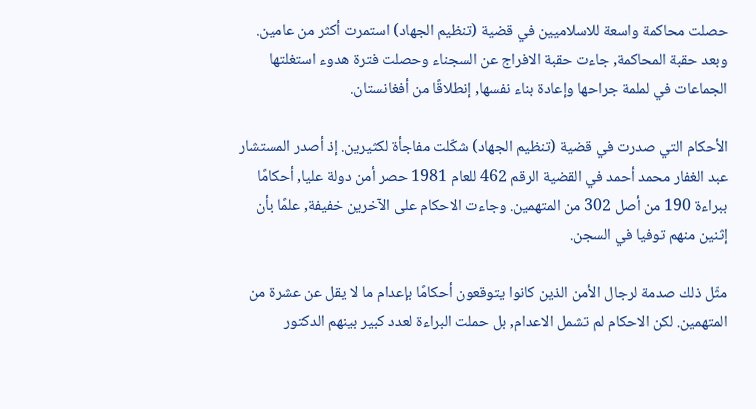حصلت محاكمة واسعة للاسلاميين في قضية (تنظيم الجهاد) استمرت أكثر من عامين. وبعد حقبة المحاكمة, جاءت حقبة الافراج عن السجناء وحصلت فترة هدوء استغلتها الجماعات في لملمة جراحها وإعادة بناء نفسها, إنطلاقًا من أفغانستان.

الأحكام التي صدرت في قضية (تنظيم الجهاد) شكّلت مفاجأة لكثيرين. إذ أصدر المستشار عبد الغفار محمد أحمد في القضية الرقم 462 للعام 1981 حصر أمن دولة عليا, أحكامًا ببراءة 190 من أصل 302 من المتهمين. وجاءت الاحكام على الآخرين خفيفة, علمًا بأن إثنين منهم توفيا في السجن.

مثّل ذلك صدمة لرجال الأمن الذين كانوا يتوقعون أحكامًا بإعدام ما لا يقل عن عشرة من المتهمين. لكن الاحكام لم تشمل الاعدام, بل حملت البراءة لعدد كبير بينهم الدكتور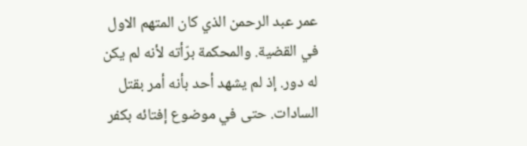عمر عبد الرحمن الذي كان المتهم الاول في القضية. والمحكمة برّأته لأنه لم يكن له دور. إذ لم يشهد أحد بأنه أمر بقتل السادات. حتى في موضوع إفتائه بكفر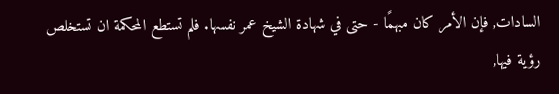السادات, فإن الأمر كان مبهمًا - حتى في شهادة الشيخ عمر نفسها. فلم تستطع المحكمة ان تستخلص رؤية فيها,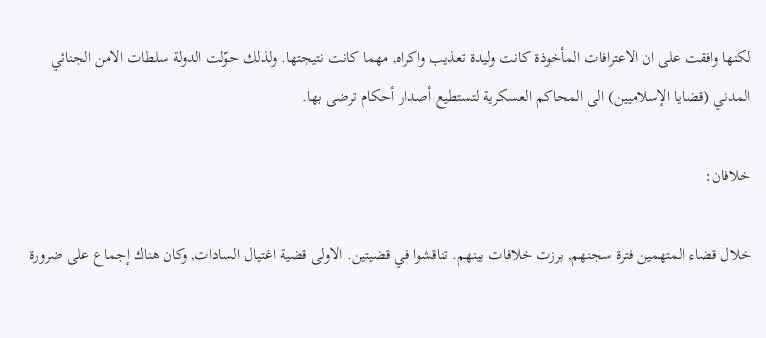لكنها وافقت على ان الاعترافات المأخوذة كانت وليدة تعذيب واكراه, مهما كانت نتيجتها. ولذلك حوّلت الدولة سلطات الامن الجنائي المدني (قضايا الإسلاميين) الى المحاكم العسكرية لتستطيع أصدار أحكام ترضى بها.

خلافان:

خلال قضاء المتهمين فترة سجنهم, برزت خلافات بينهم. تناقشوا في قضيتين. الاولى قضية اغتيال السادات, وكان هناك إجماع على ضرورة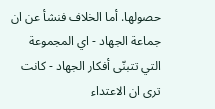حصولها. أما الخلاف فنشأ عن ان جماعة الجهاد - اي المجموعة التي تتبنّى أفكار الجهاد - كانت ترى ان الاعتداء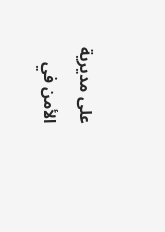على مديرية الأمن في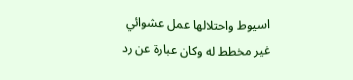اسيوط واحتلالها عمل عشوائي غير مخطط له وكان عبارة عن رد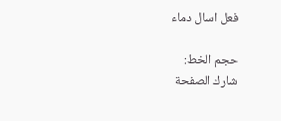فعل اسال دماء

حجم الخط:
شارك الصفحة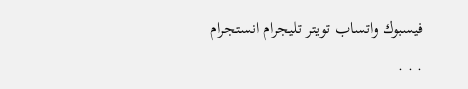فيسبوك واتساب تويتر تليجرام انستجرام
. . .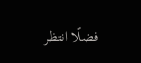فضلًا انتظر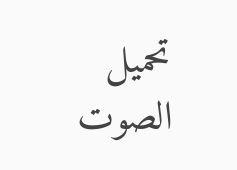تحميل الصوت